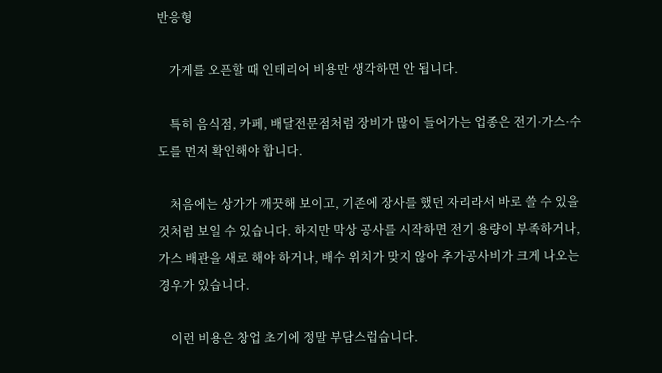반응형

    가게를 오픈할 때 인테리어 비용만 생각하면 안 됩니다.

    특히 음식점, 카페, 배달전문점처럼 장비가 많이 들어가는 업종은 전기·가스·수도를 먼저 확인해야 합니다.

    처음에는 상가가 깨끗해 보이고, 기존에 장사를 했던 자리라서 바로 쓸 수 있을 것처럼 보일 수 있습니다. 하지만 막상 공사를 시작하면 전기 용량이 부족하거나, 가스 배관을 새로 해야 하거나, 배수 위치가 맞지 않아 추가공사비가 크게 나오는 경우가 있습니다.

    이런 비용은 창업 초기에 정말 부담스럽습니다.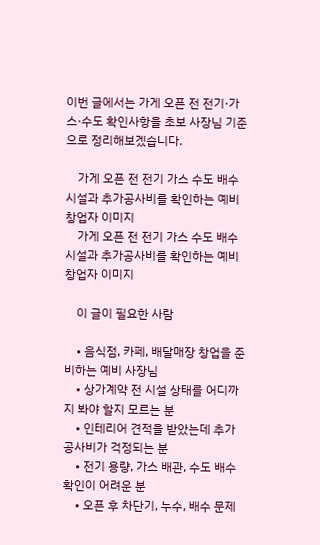이번 글에서는 가게 오픈 전 전기·가스·수도 확인사항을 초보 사장님 기준으로 정리해보겠습니다.

    가게 오픈 전 전기 가스 수도 배수 시설과 추가공사비를 확인하는 예비 창업자 이미지
    가게 오픈 전 전기 가스 수도 배수 시설과 추가공사비를 확인하는 예비 창업자 이미지

    이 글이 필요한 사람

    • 음식점, 카페, 배달매장 창업을 준비하는 예비 사장님
    • 상가계약 전 시설 상태를 어디까지 봐야 할지 모르는 분
    • 인테리어 견적을 받았는데 추가공사비가 걱정되는 분
    • 전기 용량, 가스 배관, 수도 배수 확인이 어려운 분
    • 오픈 후 차단기, 누수, 배수 문제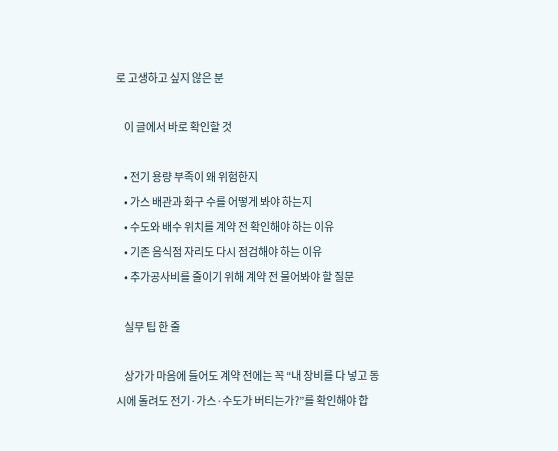로 고생하고 싶지 않은 분

    이 글에서 바로 확인할 것

    • 전기 용량 부족이 왜 위험한지
    • 가스 배관과 화구 수를 어떻게 봐야 하는지
    • 수도와 배수 위치를 계약 전 확인해야 하는 이유
    • 기존 음식점 자리도 다시 점검해야 하는 이유
    • 추가공사비를 줄이기 위해 계약 전 물어봐야 할 질문

    실무 팁 한 줄

    상가가 마음에 들어도 계약 전에는 꼭 “내 장비를 다 넣고 동시에 돌려도 전기·가스·수도가 버티는가?”를 확인해야 합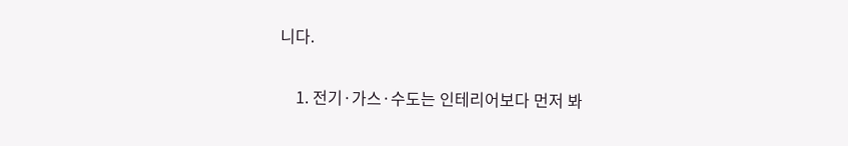니다.

    1. 전기·가스·수도는 인테리어보다 먼저 봐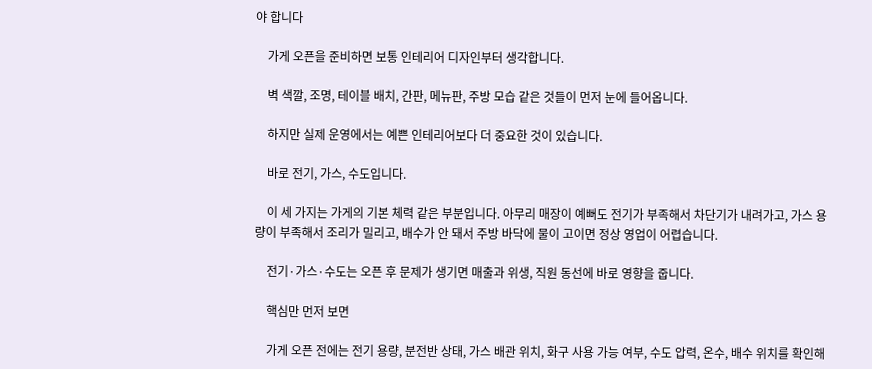야 합니다

    가게 오픈을 준비하면 보통 인테리어 디자인부터 생각합니다.

    벽 색깔, 조명, 테이블 배치, 간판, 메뉴판, 주방 모습 같은 것들이 먼저 눈에 들어옵니다.

    하지만 실제 운영에서는 예쁜 인테리어보다 더 중요한 것이 있습니다.

    바로 전기, 가스, 수도입니다.

    이 세 가지는 가게의 기본 체력 같은 부분입니다. 아무리 매장이 예뻐도 전기가 부족해서 차단기가 내려가고, 가스 용량이 부족해서 조리가 밀리고, 배수가 안 돼서 주방 바닥에 물이 고이면 정상 영업이 어렵습니다.

    전기·가스·수도는 오픈 후 문제가 생기면 매출과 위생, 직원 동선에 바로 영향을 줍니다.

    핵심만 먼저 보면

    가게 오픈 전에는 전기 용량, 분전반 상태, 가스 배관 위치, 화구 사용 가능 여부, 수도 압력, 온수, 배수 위치를 확인해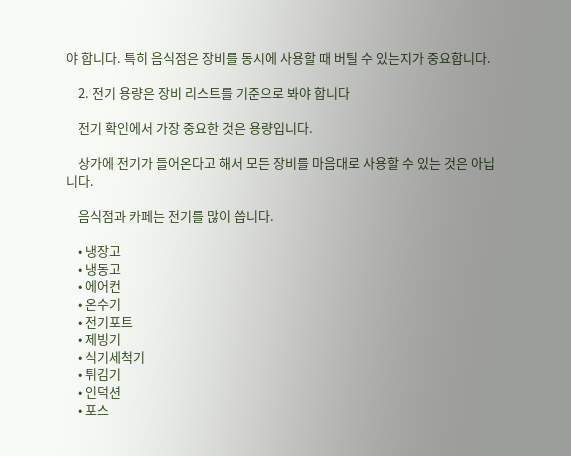야 합니다. 특히 음식점은 장비를 동시에 사용할 때 버틸 수 있는지가 중요합니다.

    2. 전기 용량은 장비 리스트를 기준으로 봐야 합니다

    전기 확인에서 가장 중요한 것은 용량입니다.

    상가에 전기가 들어온다고 해서 모든 장비를 마음대로 사용할 수 있는 것은 아닙니다.

    음식점과 카페는 전기를 많이 씁니다.

    • 냉장고
    • 냉동고
    • 에어컨
    • 온수기
    • 전기포트
    • 제빙기
    • 식기세척기
    • 튀김기
    • 인덕션
    • 포스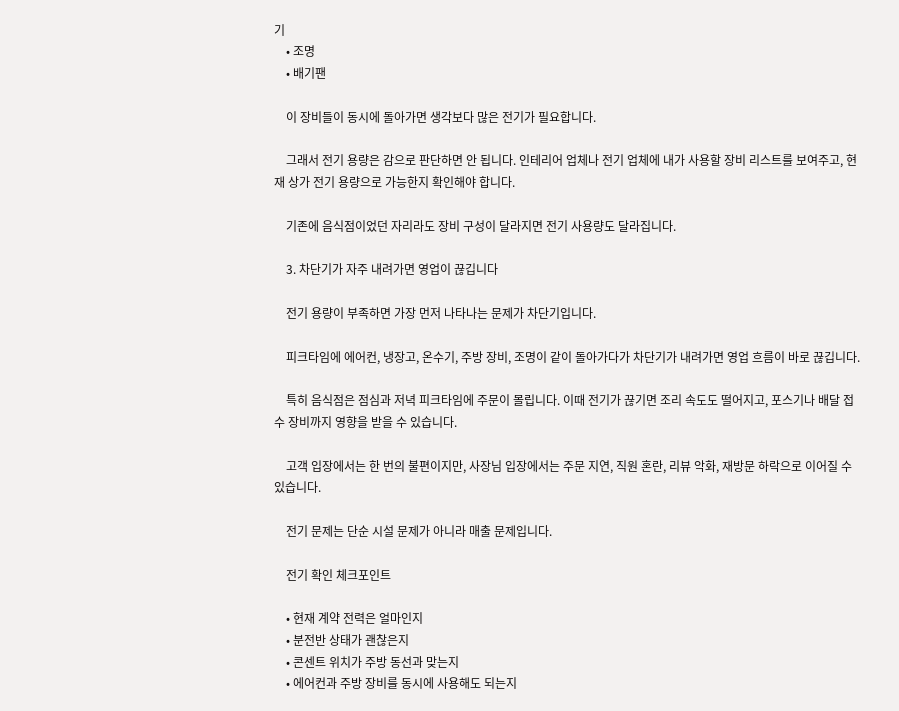기
    • 조명
    • 배기팬

    이 장비들이 동시에 돌아가면 생각보다 많은 전기가 필요합니다.

    그래서 전기 용량은 감으로 판단하면 안 됩니다. 인테리어 업체나 전기 업체에 내가 사용할 장비 리스트를 보여주고, 현재 상가 전기 용량으로 가능한지 확인해야 합니다.

    기존에 음식점이었던 자리라도 장비 구성이 달라지면 전기 사용량도 달라집니다.

    3. 차단기가 자주 내려가면 영업이 끊깁니다

    전기 용량이 부족하면 가장 먼저 나타나는 문제가 차단기입니다.

    피크타임에 에어컨, 냉장고, 온수기, 주방 장비, 조명이 같이 돌아가다가 차단기가 내려가면 영업 흐름이 바로 끊깁니다.

    특히 음식점은 점심과 저녁 피크타임에 주문이 몰립니다. 이때 전기가 끊기면 조리 속도도 떨어지고, 포스기나 배달 접수 장비까지 영향을 받을 수 있습니다.

    고객 입장에서는 한 번의 불편이지만, 사장님 입장에서는 주문 지연, 직원 혼란, 리뷰 악화, 재방문 하락으로 이어질 수 있습니다.

    전기 문제는 단순 시설 문제가 아니라 매출 문제입니다.

    전기 확인 체크포인트

    • 현재 계약 전력은 얼마인지
    • 분전반 상태가 괜찮은지
    • 콘센트 위치가 주방 동선과 맞는지
    • 에어컨과 주방 장비를 동시에 사용해도 되는지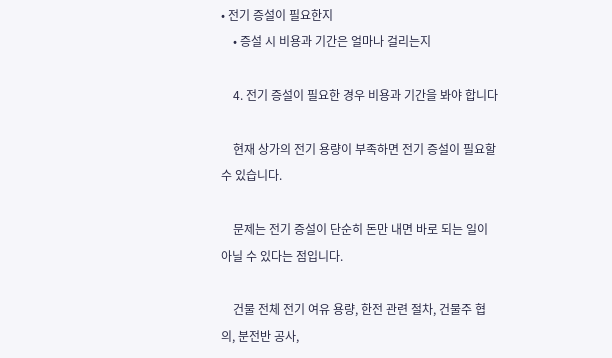• 전기 증설이 필요한지
    • 증설 시 비용과 기간은 얼마나 걸리는지

    4. 전기 증설이 필요한 경우 비용과 기간을 봐야 합니다

    현재 상가의 전기 용량이 부족하면 전기 증설이 필요할 수 있습니다.

    문제는 전기 증설이 단순히 돈만 내면 바로 되는 일이 아닐 수 있다는 점입니다.

    건물 전체 전기 여유 용량, 한전 관련 절차, 건물주 협의, 분전반 공사,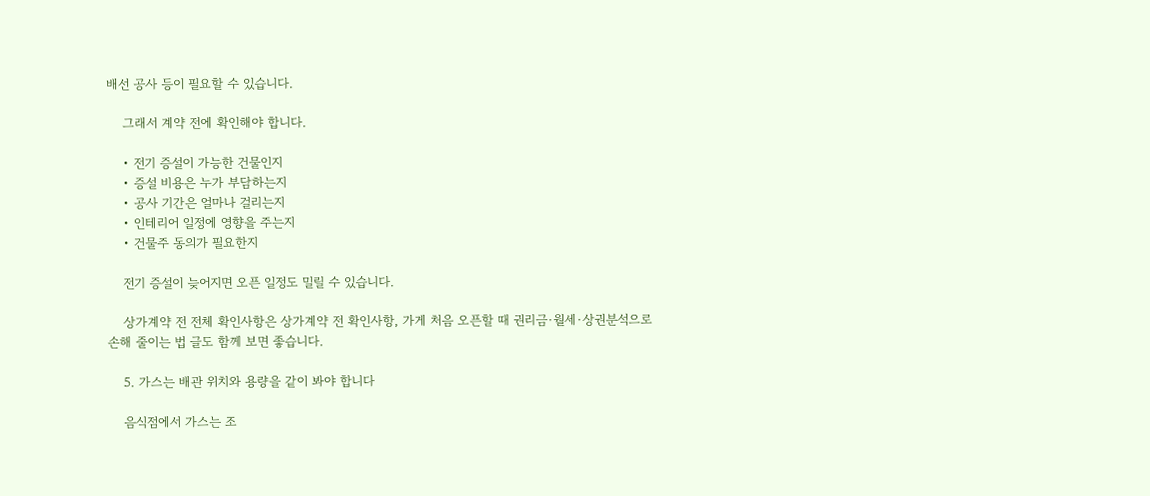배선 공사 등이 필요할 수 있습니다.

    그래서 계약 전에 확인해야 합니다.

    • 전기 증설이 가능한 건물인지
    • 증설 비용은 누가 부담하는지
    • 공사 기간은 얼마나 걸리는지
    • 인테리어 일정에 영향을 주는지
    • 건물주 동의가 필요한지

    전기 증설이 늦어지면 오픈 일정도 밀릴 수 있습니다.

    상가계약 전 전체 확인사항은 상가계약 전 확인사항, 가게 처음 오픈할 때 권리금·월세·상권분석으로 손해 줄이는 법 글도 함께 보면 좋습니다.

    5. 가스는 배관 위치와 용량을 같이 봐야 합니다

    음식점에서 가스는 조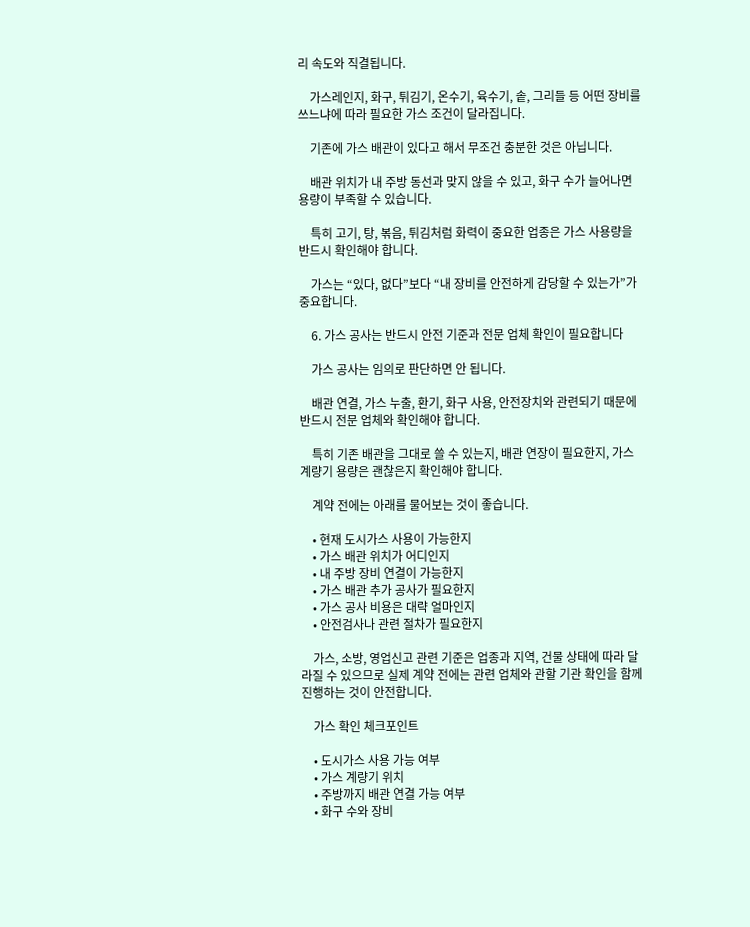리 속도와 직결됩니다.

    가스레인지, 화구, 튀김기, 온수기, 육수기, 솥, 그리들 등 어떤 장비를 쓰느냐에 따라 필요한 가스 조건이 달라집니다.

    기존에 가스 배관이 있다고 해서 무조건 충분한 것은 아닙니다.

    배관 위치가 내 주방 동선과 맞지 않을 수 있고, 화구 수가 늘어나면 용량이 부족할 수 있습니다.

    특히 고기, 탕, 볶음, 튀김처럼 화력이 중요한 업종은 가스 사용량을 반드시 확인해야 합니다.

    가스는 “있다, 없다”보다 “내 장비를 안전하게 감당할 수 있는가”가 중요합니다.

    6. 가스 공사는 반드시 안전 기준과 전문 업체 확인이 필요합니다

    가스 공사는 임의로 판단하면 안 됩니다.

    배관 연결, 가스 누출, 환기, 화구 사용, 안전장치와 관련되기 때문에 반드시 전문 업체와 확인해야 합니다.

    특히 기존 배관을 그대로 쓸 수 있는지, 배관 연장이 필요한지, 가스 계량기 용량은 괜찮은지 확인해야 합니다.

    계약 전에는 아래를 물어보는 것이 좋습니다.

    • 현재 도시가스 사용이 가능한지
    • 가스 배관 위치가 어디인지
    • 내 주방 장비 연결이 가능한지
    • 가스 배관 추가 공사가 필요한지
    • 가스 공사 비용은 대략 얼마인지
    • 안전검사나 관련 절차가 필요한지

    가스, 소방, 영업신고 관련 기준은 업종과 지역, 건물 상태에 따라 달라질 수 있으므로 실제 계약 전에는 관련 업체와 관할 기관 확인을 함께 진행하는 것이 안전합니다.

    가스 확인 체크포인트

    • 도시가스 사용 가능 여부
    • 가스 계량기 위치
    • 주방까지 배관 연결 가능 여부
    • 화구 수와 장비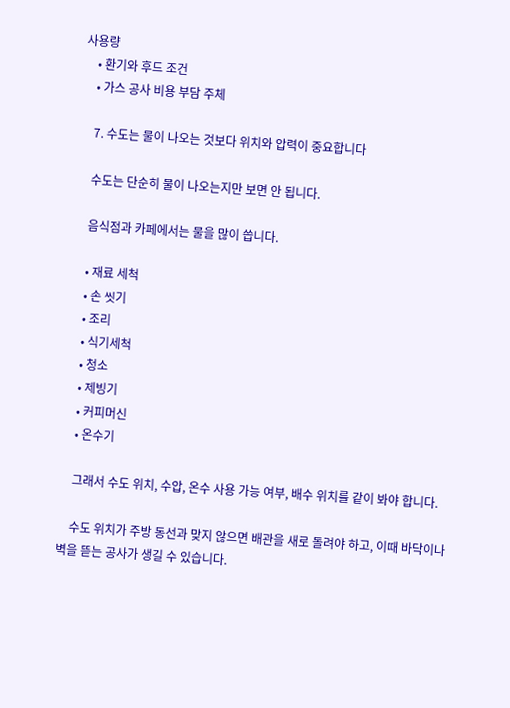사용량
    • 환기와 후드 조건
    • 가스 공사 비용 부담 주체

    7. 수도는 물이 나오는 것보다 위치와 압력이 중요합니다

    수도는 단순히 물이 나오는지만 보면 안 됩니다.

    음식점과 카페에서는 물을 많이 씁니다.

    • 재료 세척
    • 손 씻기
    • 조리
    • 식기세척
    • 청소
    • 제빙기
    • 커피머신
    • 온수기

    그래서 수도 위치, 수압, 온수 사용 가능 여부, 배수 위치를 같이 봐야 합니다.

    수도 위치가 주방 동선과 맞지 않으면 배관을 새로 돌려야 하고, 이때 바닥이나 벽을 뜯는 공사가 생길 수 있습니다.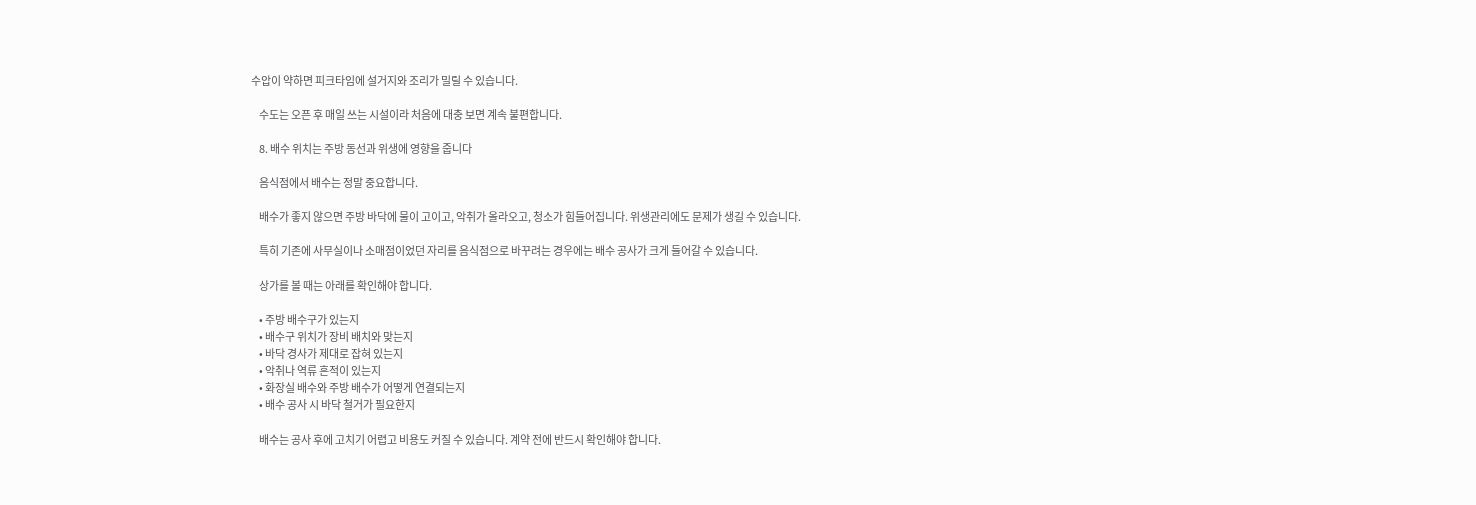수압이 약하면 피크타임에 설거지와 조리가 밀릴 수 있습니다.

    수도는 오픈 후 매일 쓰는 시설이라 처음에 대충 보면 계속 불편합니다.

    8. 배수 위치는 주방 동선과 위생에 영향을 줍니다

    음식점에서 배수는 정말 중요합니다.

    배수가 좋지 않으면 주방 바닥에 물이 고이고, 악취가 올라오고, 청소가 힘들어집니다. 위생관리에도 문제가 생길 수 있습니다.

    특히 기존에 사무실이나 소매점이었던 자리를 음식점으로 바꾸려는 경우에는 배수 공사가 크게 들어갈 수 있습니다.

    상가를 볼 때는 아래를 확인해야 합니다.

    • 주방 배수구가 있는지
    • 배수구 위치가 장비 배치와 맞는지
    • 바닥 경사가 제대로 잡혀 있는지
    • 악취나 역류 흔적이 있는지
    • 화장실 배수와 주방 배수가 어떻게 연결되는지
    • 배수 공사 시 바닥 철거가 필요한지

    배수는 공사 후에 고치기 어렵고 비용도 커질 수 있습니다. 계약 전에 반드시 확인해야 합니다.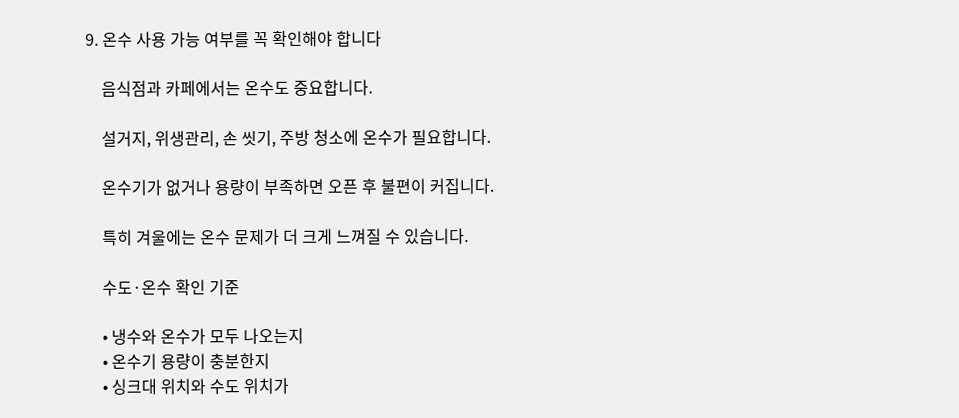9. 온수 사용 가능 여부를 꼭 확인해야 합니다

    음식점과 카페에서는 온수도 중요합니다.

    설거지, 위생관리, 손 씻기, 주방 청소에 온수가 필요합니다.

    온수기가 없거나 용량이 부족하면 오픈 후 불편이 커집니다.

    특히 겨울에는 온수 문제가 더 크게 느껴질 수 있습니다.

    수도·온수 확인 기준

    • 냉수와 온수가 모두 나오는지
    • 온수기 용량이 충분한지
    • 싱크대 위치와 수도 위치가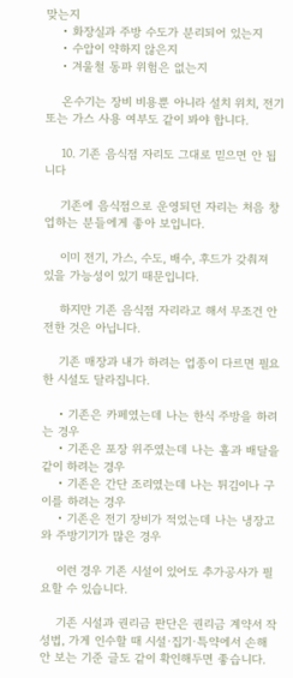맞는지
    • 화장실과 주방 수도가 분리되어 있는지
    • 수압이 약하지 않은지
    • 겨울철 동파 위험은 없는지

    온수기는 장비 비용뿐 아니라 설치 위치, 전기 또는 가스 사용 여부도 같이 봐야 합니다.

    10. 기존 음식점 자리도 그대로 믿으면 안 됩니다

    기존에 음식점으로 운영되던 자리는 처음 창업하는 분들에게 좋아 보입니다.

    이미 전기, 가스, 수도, 배수, 후드가 갖춰져 있을 가능성이 있기 때문입니다.

    하지만 기존 음식점 자리라고 해서 무조건 안전한 것은 아닙니다.

    기존 매장과 내가 하려는 업종이 다르면 필요한 시설도 달라집니다.

    • 기존은 카페였는데 나는 한식 주방을 하려는 경우
    • 기존은 포장 위주였는데 나는 홀과 배달을 같이 하려는 경우
    • 기존은 간단 조리였는데 나는 튀김이나 구이를 하려는 경우
    • 기존은 전기 장비가 적었는데 나는 냉장고와 주방기기가 많은 경우

    이런 경우 기존 시설이 있어도 추가공사가 필요할 수 있습니다.

    기존 시설과 권리금 판단은 권리금 계약서 작성법, 가게 인수할 때 시설·집기·특약에서 손해 안 보는 기준 글도 같이 확인해두면 좋습니다.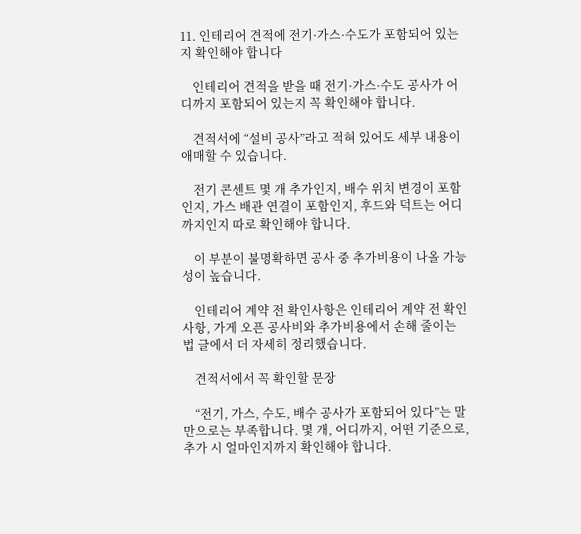11. 인테리어 견적에 전기·가스·수도가 포함되어 있는지 확인해야 합니다

    인테리어 견적을 받을 때 전기·가스·수도 공사가 어디까지 포함되어 있는지 꼭 확인해야 합니다.

    견적서에 “설비 공사”라고 적혀 있어도 세부 내용이 애매할 수 있습니다.

    전기 콘센트 몇 개 추가인지, 배수 위치 변경이 포함인지, 가스 배관 연결이 포함인지, 후드와 덕트는 어디까지인지 따로 확인해야 합니다.

    이 부분이 불명확하면 공사 중 추가비용이 나올 가능성이 높습니다.

    인테리어 계약 전 확인사항은 인테리어 계약 전 확인사항, 가게 오픈 공사비와 추가비용에서 손해 줄이는 법 글에서 더 자세히 정리했습니다.

    견적서에서 꼭 확인할 문장

    “전기, 가스, 수도, 배수 공사가 포함되어 있다”는 말만으로는 부족합니다. 몇 개, 어디까지, 어떤 기준으로, 추가 시 얼마인지까지 확인해야 합니다.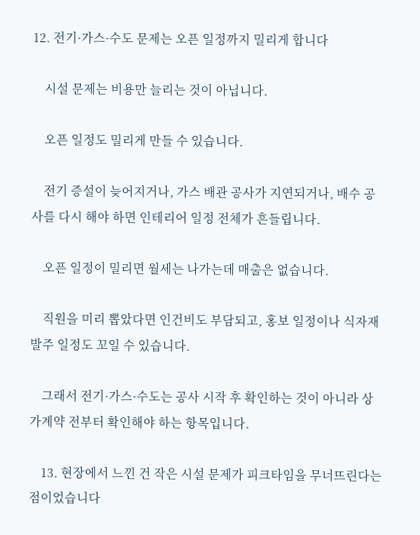12. 전기·가스·수도 문제는 오픈 일정까지 밀리게 합니다

    시설 문제는 비용만 늘리는 것이 아닙니다.

    오픈 일정도 밀리게 만들 수 있습니다.

    전기 증설이 늦어지거나, 가스 배관 공사가 지연되거나, 배수 공사를 다시 해야 하면 인테리어 일정 전체가 흔들립니다.

    오픈 일정이 밀리면 월세는 나가는데 매출은 없습니다.

    직원을 미리 뽑았다면 인건비도 부담되고, 홍보 일정이나 식자재 발주 일정도 꼬일 수 있습니다.

    그래서 전기·가스·수도는 공사 시작 후 확인하는 것이 아니라 상가계약 전부터 확인해야 하는 항목입니다.

    13. 현장에서 느낀 건 작은 시설 문제가 피크타임을 무너뜨린다는 점이었습니다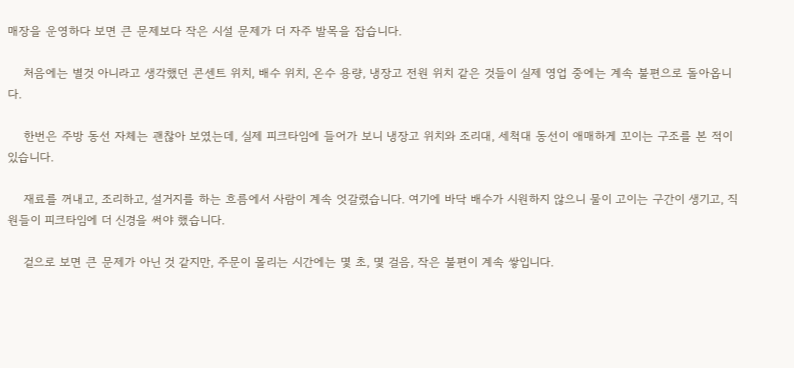매장을 운영하다 보면 큰 문제보다 작은 시설 문제가 더 자주 발목을 잡습니다.

    처음에는 별것 아니라고 생각했던 콘센트 위치, 배수 위치, 온수 용량, 냉장고 전원 위치 같은 것들이 실제 영업 중에는 계속 불편으로 돌아옵니다.

    한번은 주방 동선 자체는 괜찮아 보였는데, 실제 피크타임에 들어가 보니 냉장고 위치와 조리대, 세척대 동선이 애매하게 꼬이는 구조를 본 적이 있습니다.

    재료를 꺼내고, 조리하고, 설거지를 하는 흐름에서 사람이 계속 엇갈렸습니다. 여기에 바닥 배수가 시원하지 않으니 물이 고이는 구간이 생기고, 직원들이 피크타임에 더 신경을 써야 했습니다.

    겉으로 보면 큰 문제가 아닌 것 같지만, 주문이 몰리는 시간에는 몇 초, 몇 걸음, 작은 불편이 계속 쌓입니다.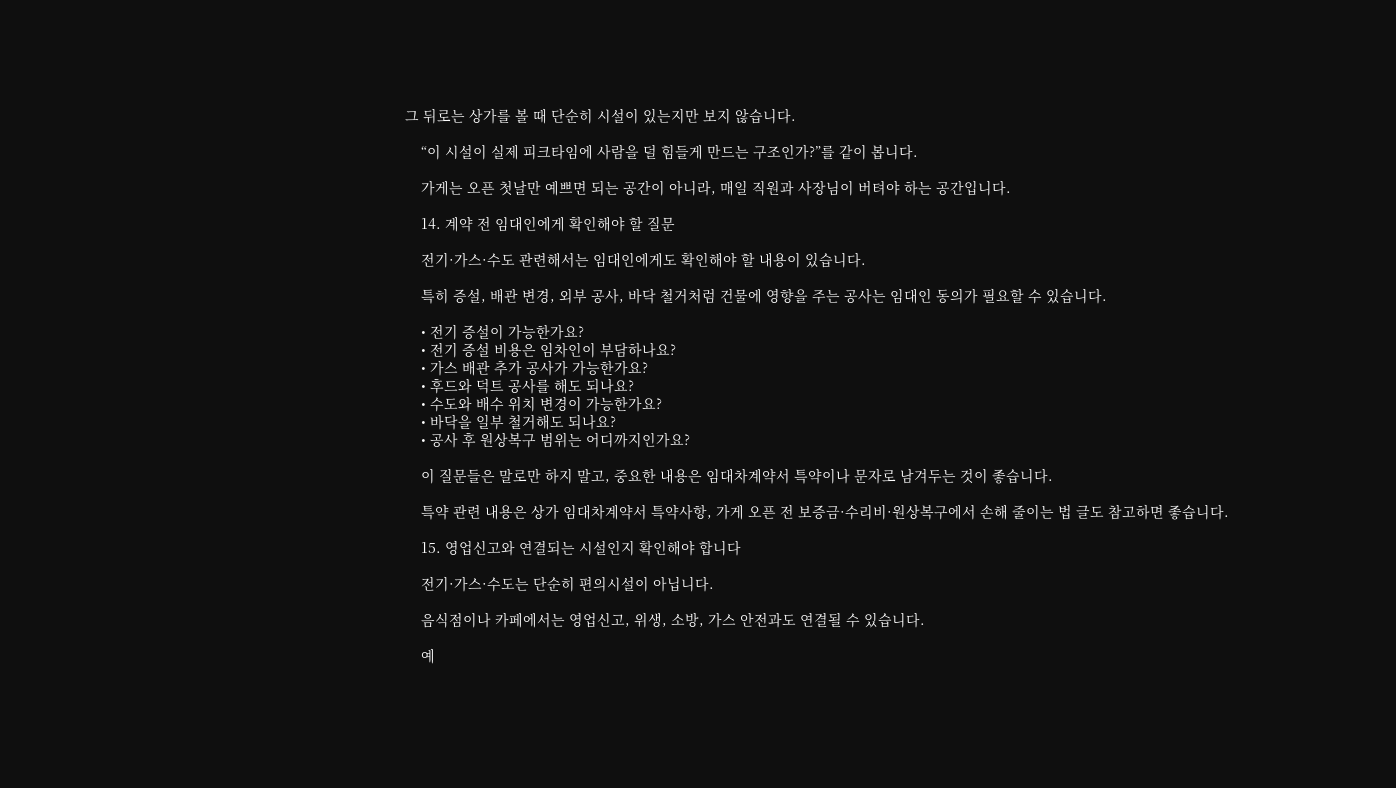그 뒤로는 상가를 볼 때 단순히 시설이 있는지만 보지 않습니다.

    “이 시설이 실제 피크타임에 사람을 덜 힘들게 만드는 구조인가?”를 같이 봅니다.

    가게는 오픈 첫날만 예쁘면 되는 공간이 아니라, 매일 직원과 사장님이 버텨야 하는 공간입니다.

    14. 계약 전 임대인에게 확인해야 할 질문

    전기·가스·수도 관련해서는 임대인에게도 확인해야 할 내용이 있습니다.

    특히 증설, 배관 변경, 외부 공사, 바닥 철거처럼 건물에 영향을 주는 공사는 임대인 동의가 필요할 수 있습니다.

    • 전기 증설이 가능한가요?
    • 전기 증설 비용은 임차인이 부담하나요?
    • 가스 배관 추가 공사가 가능한가요?
    • 후드와 덕트 공사를 해도 되나요?
    • 수도와 배수 위치 변경이 가능한가요?
    • 바닥을 일부 철거해도 되나요?
    • 공사 후 원상복구 범위는 어디까지인가요?

    이 질문들은 말로만 하지 말고, 중요한 내용은 임대차계약서 특약이나 문자로 남겨두는 것이 좋습니다.

    특약 관련 내용은 상가 임대차계약서 특약사항, 가게 오픈 전 보증금·수리비·원상복구에서 손해 줄이는 법 글도 참고하면 좋습니다.

    15. 영업신고와 연결되는 시설인지 확인해야 합니다

    전기·가스·수도는 단순히 편의시설이 아닙니다.

    음식점이나 카페에서는 영업신고, 위생, 소방, 가스 안전과도 연결될 수 있습니다.

    예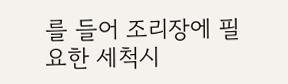를 들어 조리장에 필요한 세척시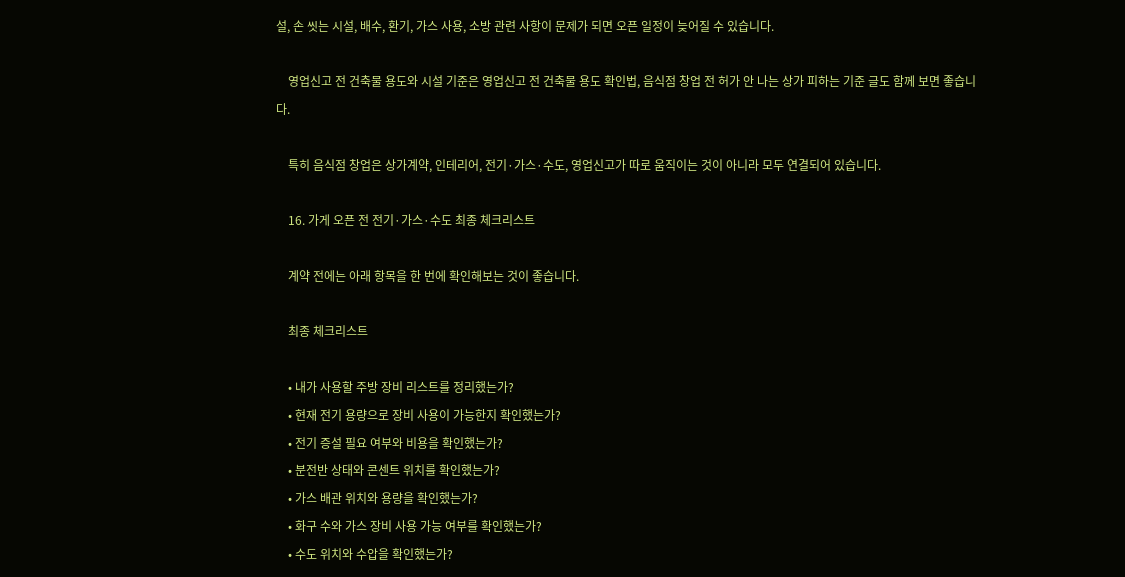설, 손 씻는 시설, 배수, 환기, 가스 사용, 소방 관련 사항이 문제가 되면 오픈 일정이 늦어질 수 있습니다.

    영업신고 전 건축물 용도와 시설 기준은 영업신고 전 건축물 용도 확인법, 음식점 창업 전 허가 안 나는 상가 피하는 기준 글도 함께 보면 좋습니다.

    특히 음식점 창업은 상가계약, 인테리어, 전기·가스·수도, 영업신고가 따로 움직이는 것이 아니라 모두 연결되어 있습니다.

    16. 가게 오픈 전 전기·가스·수도 최종 체크리스트

    계약 전에는 아래 항목을 한 번에 확인해보는 것이 좋습니다.

    최종 체크리스트

    • 내가 사용할 주방 장비 리스트를 정리했는가?
    • 현재 전기 용량으로 장비 사용이 가능한지 확인했는가?
    • 전기 증설 필요 여부와 비용을 확인했는가?
    • 분전반 상태와 콘센트 위치를 확인했는가?
    • 가스 배관 위치와 용량을 확인했는가?
    • 화구 수와 가스 장비 사용 가능 여부를 확인했는가?
    • 수도 위치와 수압을 확인했는가?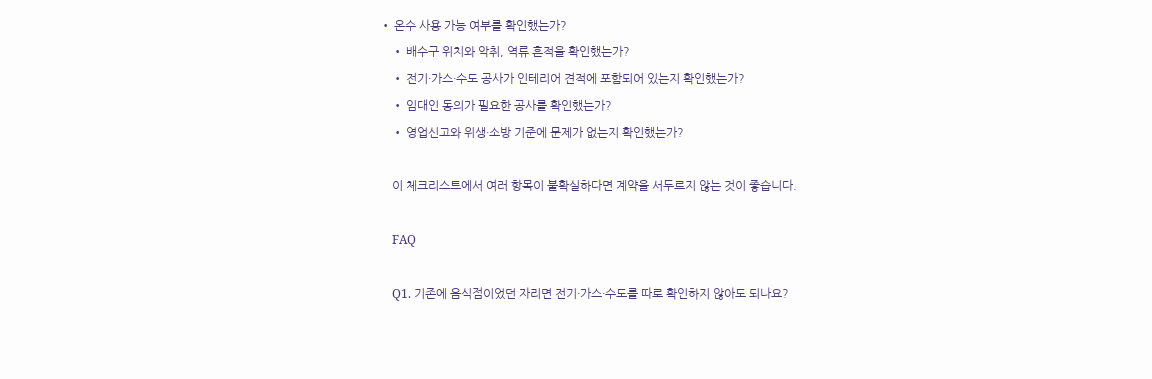• 온수 사용 가능 여부를 확인했는가?
    • 배수구 위치와 악취, 역류 흔적을 확인했는가?
    • 전기·가스·수도 공사가 인테리어 견적에 포함되어 있는지 확인했는가?
    • 임대인 동의가 필요한 공사를 확인했는가?
    • 영업신고와 위생·소방 기준에 문제가 없는지 확인했는가?

    이 체크리스트에서 여러 항목이 불확실하다면 계약을 서두르지 않는 것이 좋습니다.

    FAQ

    Q1. 기존에 음식점이었던 자리면 전기·가스·수도를 따로 확인하지 않아도 되나요?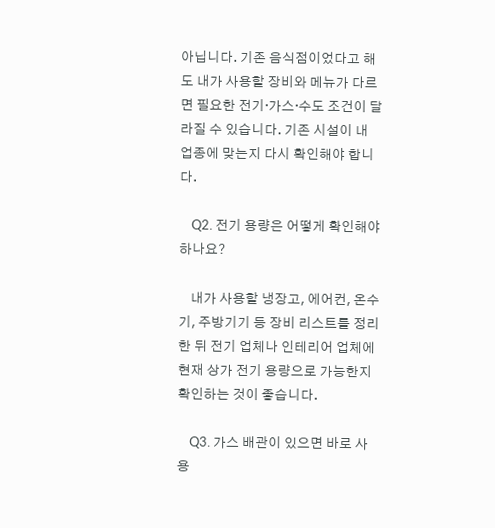아닙니다. 기존 음식점이었다고 해도 내가 사용할 장비와 메뉴가 다르면 필요한 전기·가스·수도 조건이 달라질 수 있습니다. 기존 시설이 내 업종에 맞는지 다시 확인해야 합니다.

    Q2. 전기 용량은 어떻게 확인해야 하나요?

    내가 사용할 냉장고, 에어컨, 온수기, 주방기기 등 장비 리스트를 정리한 뒤 전기 업체나 인테리어 업체에 현재 상가 전기 용량으로 가능한지 확인하는 것이 좋습니다.

    Q3. 가스 배관이 있으면 바로 사용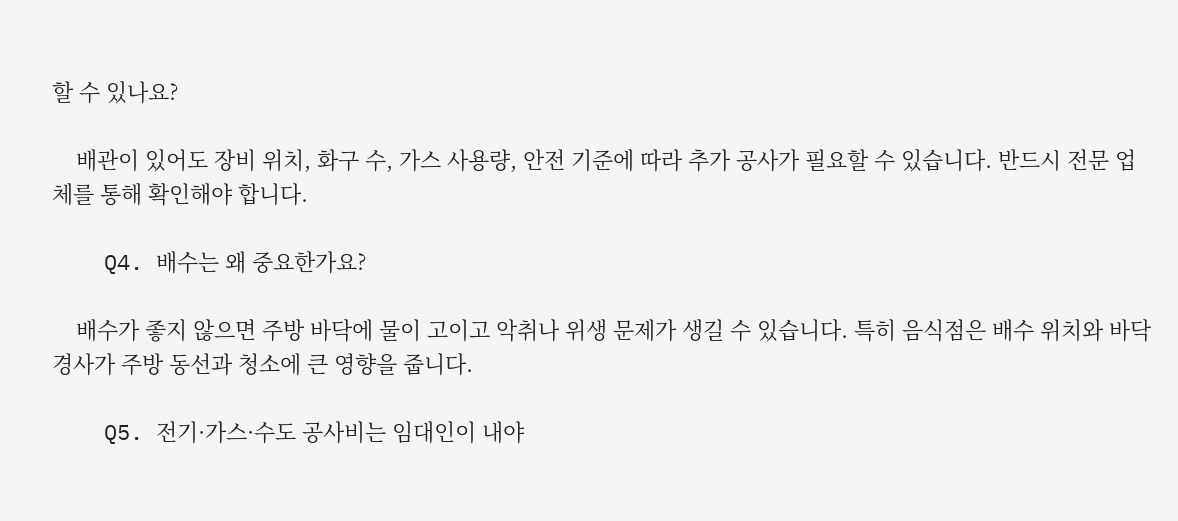할 수 있나요?

    배관이 있어도 장비 위치, 화구 수, 가스 사용량, 안전 기준에 따라 추가 공사가 필요할 수 있습니다. 반드시 전문 업체를 통해 확인해야 합니다.

    Q4. 배수는 왜 중요한가요?

    배수가 좋지 않으면 주방 바닥에 물이 고이고 악취나 위생 문제가 생길 수 있습니다. 특히 음식점은 배수 위치와 바닥 경사가 주방 동선과 청소에 큰 영향을 줍니다.

    Q5. 전기·가스·수도 공사비는 임대인이 내야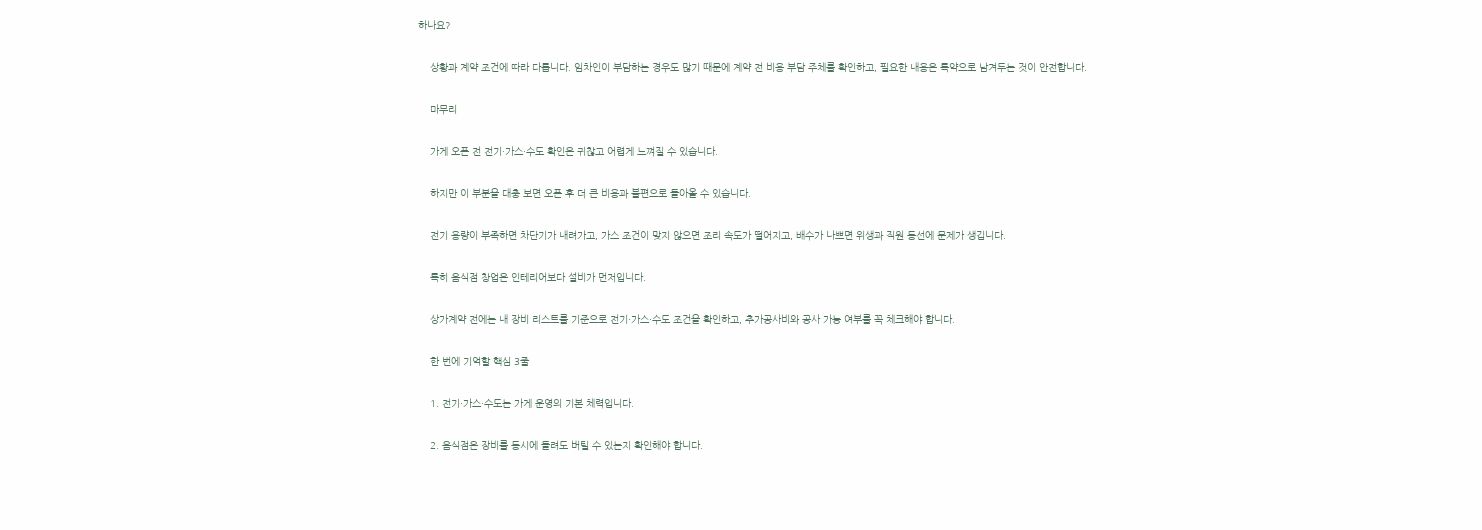하나요?

    상황과 계약 조건에 따라 다릅니다. 임차인이 부담하는 경우도 많기 때문에 계약 전 비용 부담 주체를 확인하고, 필요한 내용은 특약으로 남겨두는 것이 안전합니다.

    마무리

    가게 오픈 전 전기·가스·수도 확인은 귀찮고 어렵게 느껴질 수 있습니다.

    하지만 이 부분을 대충 보면 오픈 후 더 큰 비용과 불편으로 돌아올 수 있습니다.

    전기 용량이 부족하면 차단기가 내려가고, 가스 조건이 맞지 않으면 조리 속도가 떨어지고, 배수가 나쁘면 위생과 직원 동선에 문제가 생깁니다.

    특히 음식점 창업은 인테리어보다 설비가 먼저입니다.

    상가계약 전에는 내 장비 리스트를 기준으로 전기·가스·수도 조건을 확인하고, 추가공사비와 공사 가능 여부를 꼭 체크해야 합니다.

    한 번에 기억할 핵심 3줄

    1. 전기·가스·수도는 가게 운영의 기본 체력입니다.

    2. 음식점은 장비를 동시에 돌려도 버틸 수 있는지 확인해야 합니다.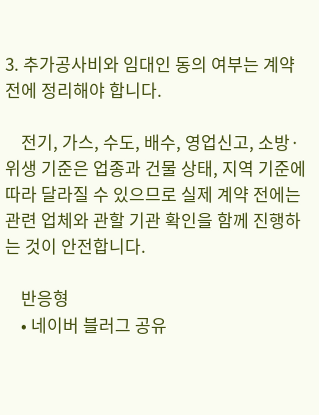3. 추가공사비와 임대인 동의 여부는 계약 전에 정리해야 합니다.

    전기, 가스, 수도, 배수, 영업신고, 소방·위생 기준은 업종과 건물 상태, 지역 기준에 따라 달라질 수 있으므로 실제 계약 전에는 관련 업체와 관할 기관 확인을 함께 진행하는 것이 안전합니다.

    반응형
    • 네이버 블러그 공유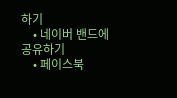하기
    • 네이버 밴드에 공유하기
    • 페이스북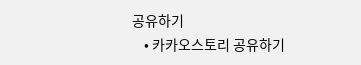공유하기
    • 카카오스토리 공유하기